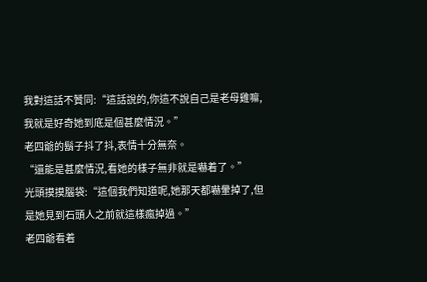我對這話不贊同:“這話說的,你這不說自己是老母雞嘛,我就是好奇她到底是個甚麼情況。”
老四爺的鬍子抖了抖,表情十分無奈。
“還能是甚麼情況,看她的樣子無非就是嚇着了。”
光頭摸摸腦袋:“這個我們知道呢,她那天都嚇暈掉了,但是她見到石頭人之前就這樣瘋掉過。”
老四爺看着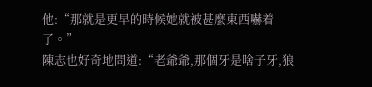他:“那就是更早的時候她就被甚麼東西嚇着了。”
陳志也好奇地問道:“老爺爺,那個牙是啥子牙,狼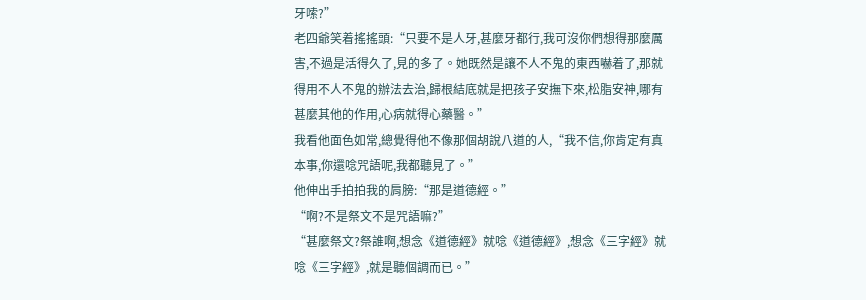牙嗦?”
老四爺笑着搖搖頭:“只要不是人牙,甚麼牙都行,我可沒你們想得那麼厲害,不過是活得久了,見的多了。她既然是讓不人不鬼的東西嚇着了,那就得用不人不鬼的辦法去治,歸根結底就是把孩子安撫下來,松脂安神,哪有甚麼其他的作用,心病就得心藥醫。”
我看他面色如常,總覺得他不像那個胡說八道的人,“我不信,你肯定有真本事,你還唸咒語呢,我都聽見了。”
他伸出手拍拍我的肩膀:“那是道德經。”
“啊?不是祭文不是咒語嘛?”
“甚麼祭文?祭誰啊,想念《道德經》就唸《道德經》,想念《三字經》就唸《三字經》,就是聽個調而已。”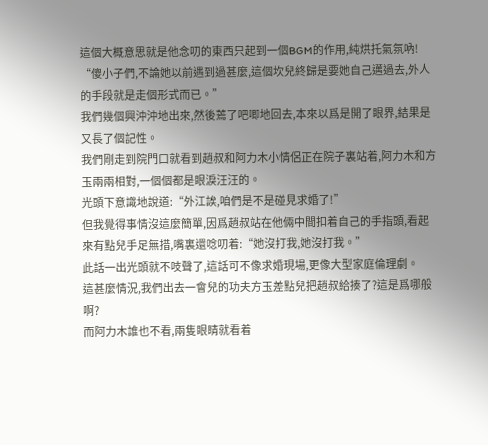這個大概意思就是他念叨的東西只起到一個BGM的作用,純烘托氣氛吶!
“傻小子們,不論她以前遇到過甚麼,這個坎兒終歸是要她自己邁過去,外人的手段就是走個形式而已。”
我們幾個興沖沖地出來,然後蔫了吧唧地回去,本來以爲是開了眼界,結果是又長了個記性。
我們剛走到院門口就看到趙叔和阿力木小情侶正在院子裏站着,阿力木和方玉兩兩相對,一個個都是眼淚汪汪的。
光頭下意識地說道:“外江誒,咱們是不是碰見求婚了!”
但我覺得事情沒這麼簡單,因爲趙叔站在他倆中間扣着自己的手指頭,看起來有點兒手足無措,嘴裏還唸叨着:“她沒打我,她沒打我。”
此話一出光頭就不吱聲了,這話可不像求婚現場,更像大型家庭倫理劇。
這甚麼情況,我們出去一會兒的功夫方玉差點兒把趙叔給揍了?這是爲哪般啊?
而阿力木誰也不看,兩隻眼睛就看着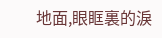地面,眼眶裏的淚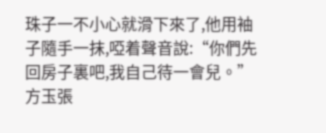珠子一不小心就滑下來了,他用袖子隨手一抹,啞着聲音說:“你們先回房子裏吧,我自己待一會兒。”
方玉張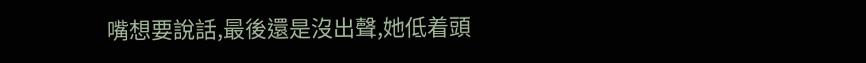嘴想要說話,最後還是沒出聲,她低着頭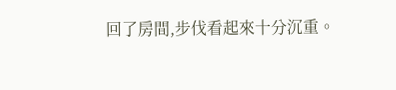回了房間,步伐看起來十分沉重。